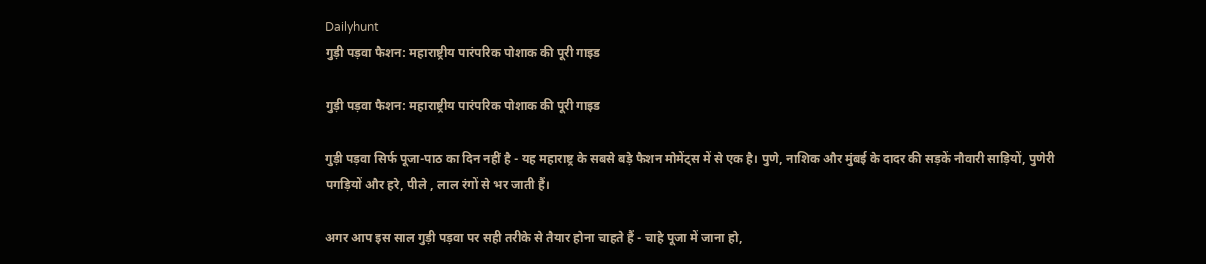Dailyhunt
गुड़ी पड़वा फैशन: महाराष्ट्रीय पारंपरिक पोशाक की पूरी गाइड

गुड़ी पड़वा फैशन: महाराष्ट्रीय पारंपरिक पोशाक की पूरी गाइड

गुड़ी पड़वा सिर्फ पूजा-पाठ का दिन नहीं है - यह महाराष्ट्र के सबसे बड़े फैशन मोमेंट्स में से एक है। पुणे, नाशिक और मुंबई के दादर की सड़कें नौवारी साड़ियों, पुणेरी पगड़ियों और हरे, पीले , लाल रंगों से भर जाती हैं।

अगर आप इस साल गुड़ी पड़वा पर सही तरीके से तैयार होना चाहते हैं - चाहे पूजा में जाना हो,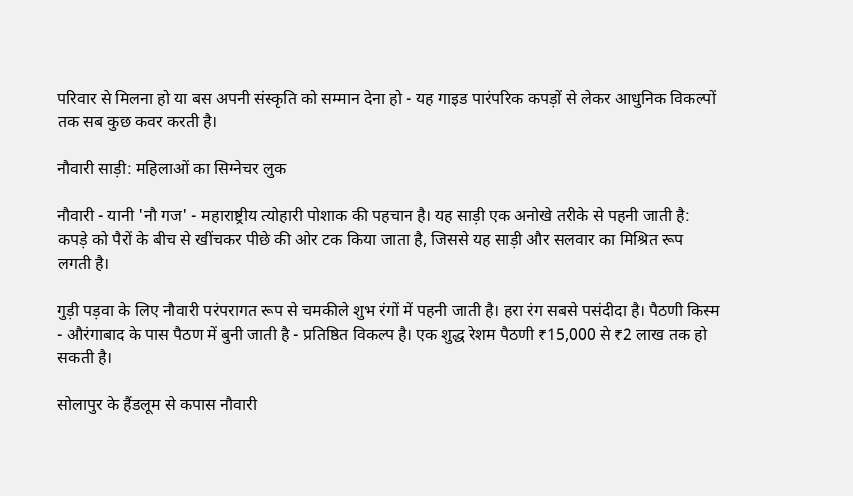परिवार से मिलना हो या बस अपनी संस्कृति को सम्मान देना हो - यह गाइड पारंपरिक कपड़ों से लेकर आधुनिक विकल्पों तक सब कुछ कवर करती है।

नौवारी साड़ी: महिलाओं का सिग्नेचर लुक

नौवारी - यानी 'नौ गज' - महाराष्ट्रीय त्योहारी पोशाक की पहचान है। यह साड़ी एक अनोखे तरीके से पहनी जाती है: कपड़े को पैरों के बीच से खींचकर पीछे की ओर टक किया जाता है, जिससे यह साड़ी और सलवार का मिश्रित रूप लगती है।

गुड़ी पड़वा के लिए नौवारी परंपरागत रूप से चमकीले शुभ रंगों में पहनी जाती है। हरा रंग सबसे पसंदीदा है। पैठणी किस्म - औरंगाबाद के पास पैठण में बुनी जाती है - प्रतिष्ठित विकल्प है। एक शुद्ध रेशम पैठणी ₹15,000 से ₹2 लाख तक हो सकती है।

सोलापुर के हैंडलूम से कपास नौवारी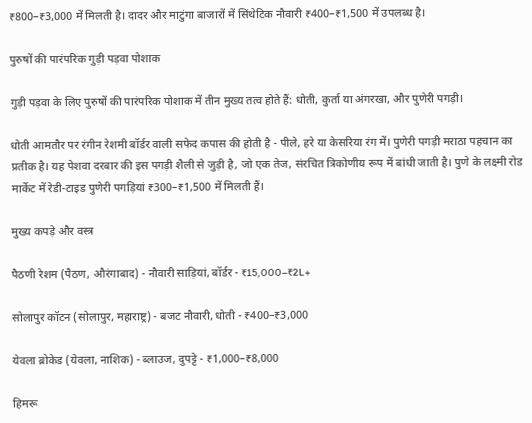₹800–₹3,000 में मिलती है। दादर और माटुंगा बाजारों में सिंथेटिक नौवारी ₹400–₹1,500 में उपलब्ध है।

पुरुषों की पारंपरिक गुड़ी पड़वा पोशाक

गुड़ी पड़वा के लिए पुरुषों की पारंपरिक पोशाक में तीन मुख्य तत्व होते हैं: धोती, कुर्ता या अंगरखा, और पुणेरी पगड़ी।

धोती आमतौर पर रंगीन रेशमी बॉर्डर वाली सफेद कपास की होती है - पीले, हरे या केसरिया रंग में। पुणेरी पगड़ी मराठा पहचान का प्रतीक है। यह पेशवा दरबार की इस पगड़ी शैली से जुड़ी है, जो एक तेज, संरचित त्रिकोणीय रूप में बांधी जाती है। पुणे के लक्ष्मी रोड मार्केट में रेडी-टाइड पुणेरी पगड़ियां ₹300–₹1,500 में मिलती हैं।

मुख्य कपड़े और वस्त्र

पैठणी रेशम (पैठण, औरंगाबाद) - नौवारी साड़ियां, बॉर्डर - ₹15,000–₹2L+

सोलापुर कॉटन (सोलापुर, महाराष्ट्र) - बजट नौवारी, धोती - ₹400–₹3,000

येवला ब्रोकेड (येवला, नाशिक) - ब्लाउज, दुपट्टे - ₹1,000–₹8,000

हिमरू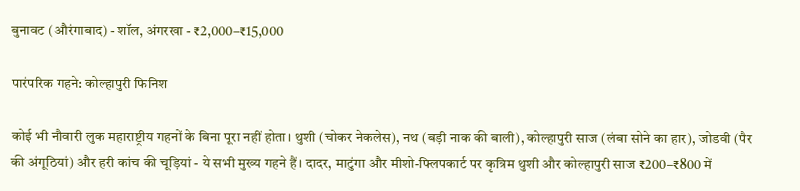बुनावट (औरंगाबाद) - शॉल, अंगरखा - ₹2,000–₹15,000

पारंपरिक गहने: कोल्हापुरी फिनिश

कोई भी नौवारी लुक महाराष्ट्रीय गहनों के बिना पूरा नहीं होता। थुशी (चोकर नेकलेस), नथ (बड़ी नाक की बाली), कोल्हापुरी साज (लंबा सोने का हार), जोडवी (पैर की अंगूठियां) और हरी कांच की चूड़ियां - ये सभी मुख्य गहने हैं। दादर, माटुंगा और मीशो-फ्लिपकार्ट पर कृत्रिम थुशी और कोल्हापुरी साज ₹200–₹800 में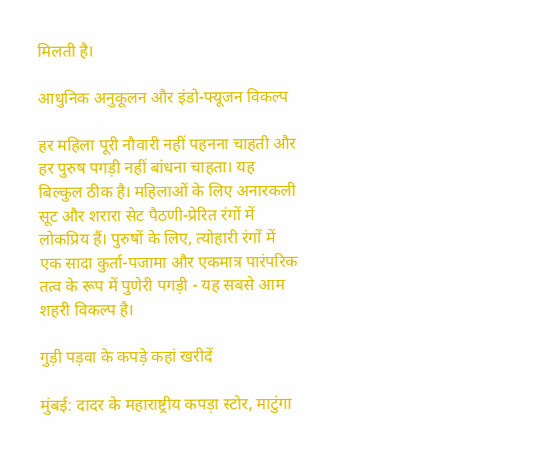मिलती है।

आधुनिक अनुकूलन और इंडो-फ्यूजन विकल्प

हर महिला पूरी नौवारी नहीं पहनना चाहती और हर पुरुष पगड़ी नहीं बांधना चाहता। यह बिल्कुल ठीक है। महिलाओं के लिए अनारकली सूट और शरारा सेट पैठणी-प्रेरित रंगों में लोकप्रिय हैं। पुरुषों के लिए, त्योहारी रंगों में एक सादा कुर्ता-पजामा और एकमात्र पारंपरिक तत्व के रूप में पुणेरी पगड़ी - यह सबसे आम शहरी विकल्प है।

गुड़ी पड़वा के कपड़े कहां खरीदें

मुंबई: दादर के महाराष्ट्रीय कपड़ा स्टोर, माटुंगा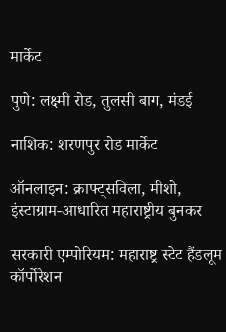मार्केट

पुणे: लक्ष्मी रोड, तुलसी बाग, मंडई

नाशिक: शरणपुर रोड मार्केट

ऑनलाइन: क्राफ्ट्सविला, मीशो, इंस्टाग्राम-आधारित महाराष्ट्रीय बुनकर

सरकारी एम्पोरियम: महाराष्ट्र स्टेट हैंडलूम कॉर्पोरेशन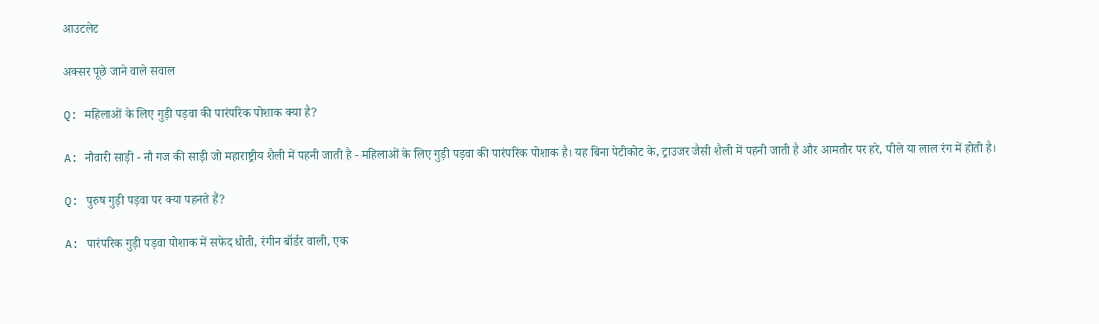आउटलेट

अक्सर पूछे जाने वाले सवाल

Q: महिलाओं के लिए गुड़ी पड़वा की पारंपरिक पोशाक क्या है?

A: नौवारी साड़ी - नौ गज की साड़ी जो महाराष्ट्रीय शैली में पहनी जाती है - महिलाओं के लिए गुड़ी पड़वा की पारंपरिक पोशाक है। यह बिना पेटीकोट के, ट्राउजर जैसी शैली में पहनी जाती है और आमतौर पर हरे, पीले या लाल रंग में होती है।

Q: पुरुष गुड़ी पड़वा पर क्या पहनते हैं?

A: पारंपरिक गुड़ी पड़वा पोशाक में सफेद धोती, रंगीन बॉर्डर वाली, एक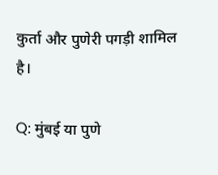कुर्ता और पुणेरी पगड़ी शामिल है।

Q: मुंबई या पुणे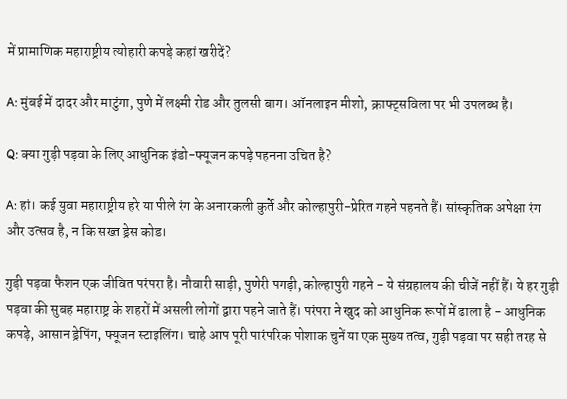में प्रामाणिक महाराष्ट्रीय त्योहारी कपड़े कहां खरीदें?

A: मुंबई में दादर और माटुंगा, पुणे में लक्ष्मी रोड और तुलसी बाग। ऑनलाइन मीशो, क्राफ्ट्सविला पर भी उपलब्ध है।

Q: क्या गुड़ी पड़वा के लिए आधुनिक इंडो-फ्यूजन कपड़े पहनना उचित है?

A: हां। कई युवा महाराष्ट्रीय हरे या पीले रंग के अनारकली कुर्ते और कोल्हापुरी-प्रेरित गहने पहनते हैं। सांस्कृतिक अपेक्षा रंग और उत्सव है, न कि सख्त ड्रेस कोड।

गुड़ी पड़वा फैशन एक जीवित परंपरा है। नौवारी साड़ी, पुणेरी पगड़ी, कोल्हापुरी गहने - ये संग्रहालय की चीजें नहीं हैं। ये हर गुड़ी पड़वा की सुबह महाराष्ट्र के शहरों में असली लोगों द्वारा पहने जाते हैं। परंपरा ने खुद को आधुनिक रूपों में ढाला है - आधुनिक कपड़े, आसान ड्रेपिंग, फ्यूजन स्टाइलिंग। चाहे आप पूरी पारंपरिक पोशाक चुनें या एक मुख्य तत्व, गुड़ी पड़वा पर सही तरह से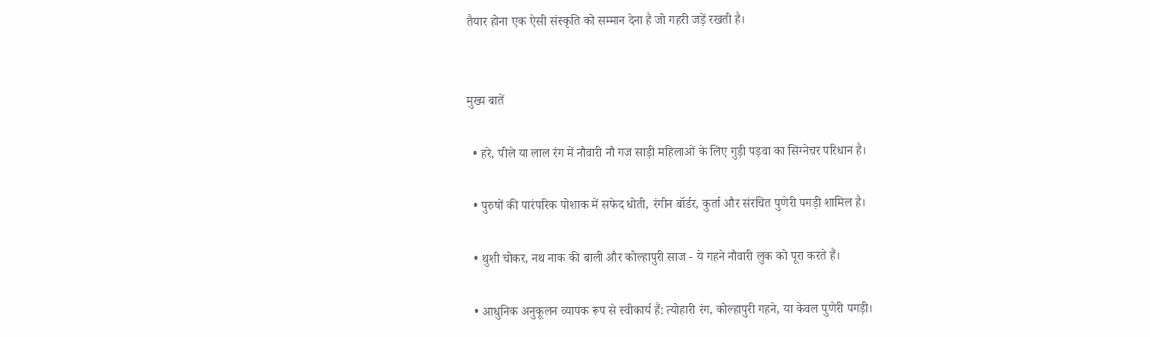तैयार होना एक ऐसी संस्कृति को सम्मान देना है जो गहरी जड़ें रखती है।


मुख्य बातें

  • हरे, पीले या लाल रंग में नौवारी नौ गज साड़ी महिलाओं के लिए गुड़ी पड़वा का सिग्नेचर परिधान है।

  • पुरुषों की पारंपरिक पोशाक में सफेद धोती, रंगीन बॉर्डर, कुर्ता और संरचित पुणेरी पगड़ी शामिल है।

  • थुशी चोकर, नथ नाक की बाली और कोल्हापुरी साज - ये गहने नौवारी लुक को पूरा करते हैं।

  • आधुनिक अनुकूलन व्यापक रूप से स्वीकार्य हैं: त्योहारी रंग, कोल्हापुरी गहने, या केवल पुणेरी पगड़ी।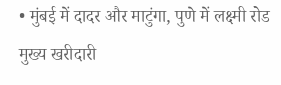• मुंबई में दादर और माटुंगा, पुणे में लक्ष्मी रोड मुख्य खरीदारी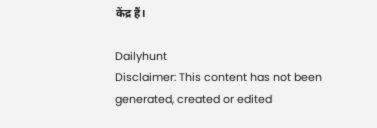केंद्र हैं।

Dailyhunt
Disclaimer: This content has not been generated, created or edited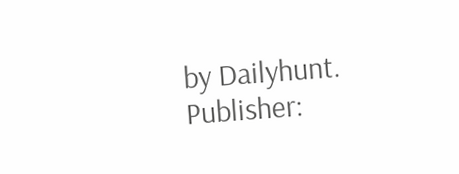by Dailyhunt. Publisher: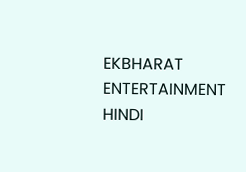EKBHARAT ENTERTAINMENT HINDI